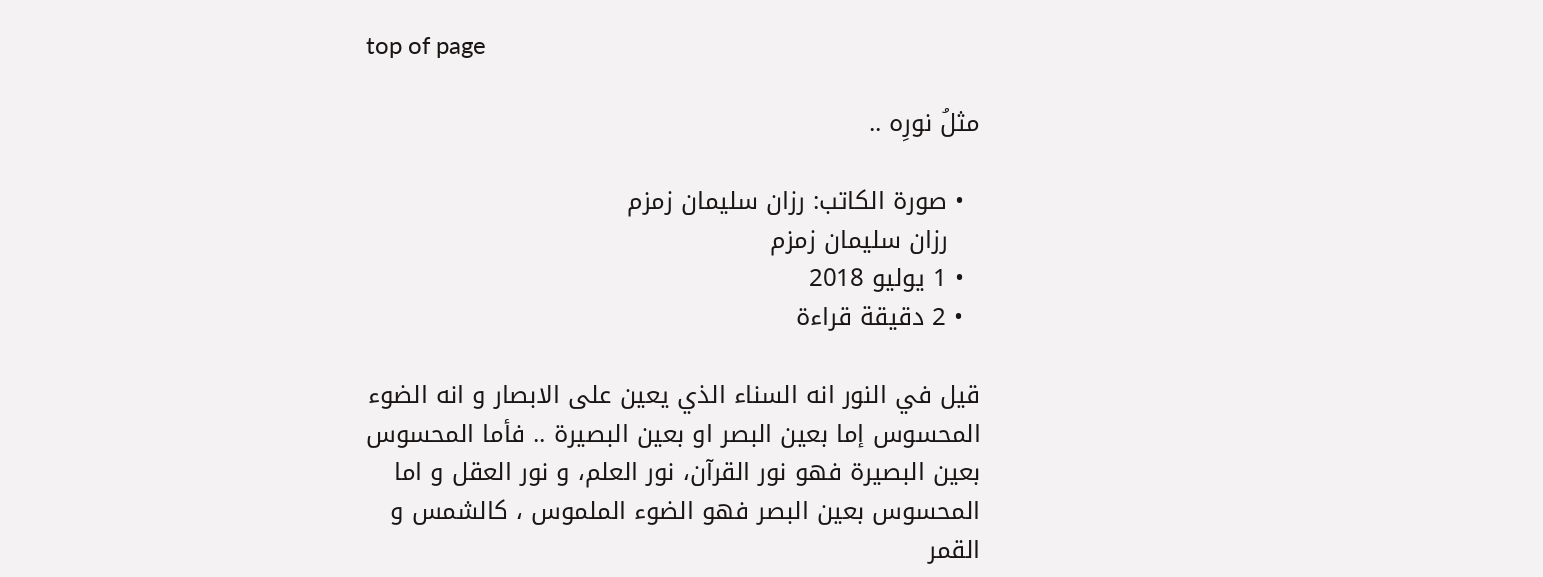top of page

مثلُ نورِه ..

  • صورة الكاتب: رزان سليمان زمزم
    رزان سليمان زمزم
  • 1 يوليو 2018
  • 2 دقيقة قراءة

قيل في النور انه السناء الذي يعين على الابصار و انه الضوء المحسوس إما بعين البصر او بعين البصيرة .. فأما المحسوس بعين البصيرة فهو نور القرآن، نور العلم، و نور العقل و اما المحسوس بعين البصر فهو الضوء الملموس ، كالشمس و القمر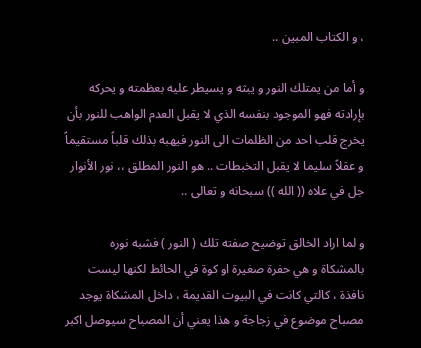، و الكتاب المبين ..

و أما من يمتلك النور و يبثه و يسيطر عليه بعظمته و يحركه بإرادته فهو الموجود بنفسه الذي لا يقبل العدم الواهب للنور بأن يخرج قلب احد من الظلمات الى النور فيهبه بذلك قلباً مستقيماً و عقلاً سليما لا يقبل التخبطات .. هو النور المطلق ،، نور الأنوار جل في علاه (( الله )) سبحانه و تعالى ..

و لما اراد الخالق توضيح صفته تلك ( النور ) فشبه نوره بالمشكاة و هي حفرة صغيرة او كوة في الحائط لكنها ليست نافذة ، كالتي كانت في البيوت القديمة ، داخل المشكاة يوجد مصباح موضوع في زجاجة و هذا يعني أن المصباح سيوصل اكبر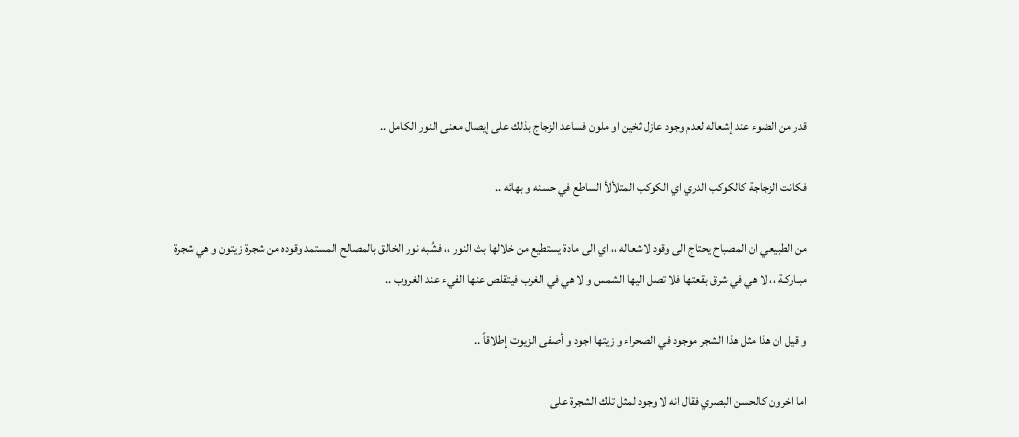قدر من الضوء عند إشعاله لعدم وجود عازل ثخين او ملون فساعد الزجاج بذلك على إيصال معنى النور الكامل ..

فكانت الزجاجة كالكوكب الدري اي الكوكب المتلألأ الساطع في حسنه و بهائه ..

من الطبيعي ان المصباح يحتاج الى وقود لاشعاله ،، اي الى مادة يستطيع من خلالها بث النور ،، فشُبه نور الخالق بالمصالح المستمد وقوده من شجرة زيتون و هي شجرة مبـاركـة ،، لا هي في شرق بقعتها فلا تصل اليها الشمس و لا هي في الغرب فيتقلص عنها الفيء عند الغروب ..

و قيل ان هذا مثل هذا الشجر موجود في الصحراء و زيتها اجود و أصفى الزيوت إطلاقاً ..

اما اخرون كالحسن البصري فقال انه لا وجود لمثل تلك الشجرة على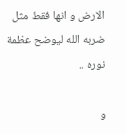الارض و انها فقط مثل ضربه الله ليوضح عظمة نوره ..

و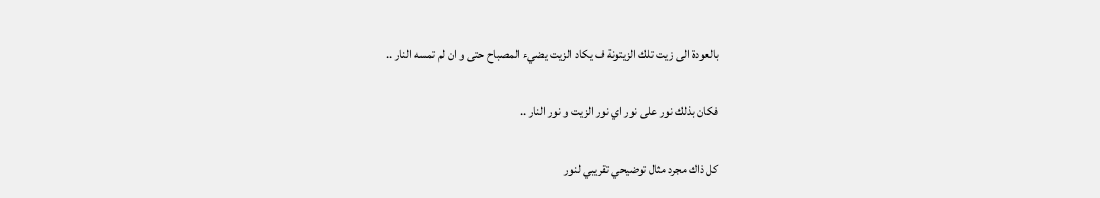بالعودة الى زيت تلك الزيتونة ف يكاد الزيت يضيء المصباح حتى و ان لم تمسه النار ..

فكان بذلك نور على نور اي نور الزيت و نور النار ..

كل ذاك مجرد مثال توضيحي تقريبي لنور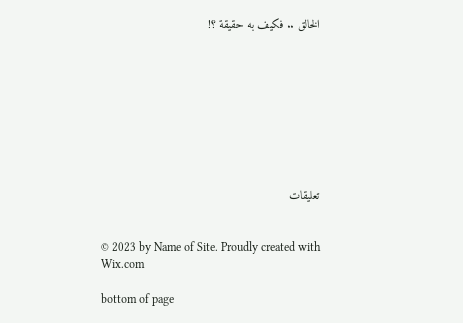الخالق .. فكيف به حقيقة ؟!









تعليقات


© 2023 by Name of Site. Proudly created with Wix.com

bottom of page